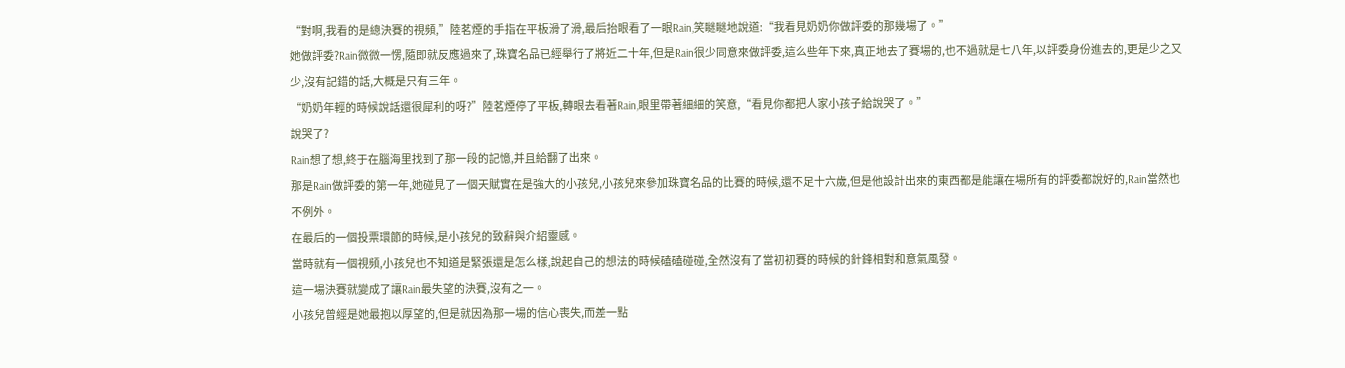“對啊,我看的是總決賽的視頻,”陸茗煙的手指在平板滑了滑,最后抬眼看了一眼Rain,笑瞇瞇地說道:“我看見奶奶你做評委的那幾場了。”
她做評委?Rain微微一愣,隨即就反應過來了,珠寶名品已經舉行了將近二十年,但是Rain很少同意來做評委,這么些年下來,真正地去了賽場的,也不過就是七八年,以評委身份進去的,更是少之又少,沒有記錯的話,大概是只有三年。
“奶奶年輕的時候說話還很犀利的呀?”陸茗煙停了平板,轉眼去看著Rain,眼里帶著細細的笑意,“看見你都把人家小孩子給說哭了。”
說哭了?
Rain想了想,終于在腦海里找到了那一段的記憶,并且給翻了出來。
那是Rain做評委的第一年,她碰見了一個天賦實在是強大的小孩兒,小孩兒來參加珠寶名品的比賽的時候,還不足十六歲,但是他設計出來的東西都是能讓在場所有的評委都說好的,Rain當然也不例外。
在最后的一個投票環節的時候,是小孩兒的致辭與介紹靈感。
當時就有一個視頻,小孩兒也不知道是緊張還是怎么樣,說起自己的想法的時候磕磕碰碰,全然沒有了當初初賽的時候的針鋒相對和意氣風發。
這一場決賽就變成了讓Rain最失望的決賽,沒有之一。
小孩兒曾經是她最抱以厚望的,但是就因為那一場的信心喪失,而差一點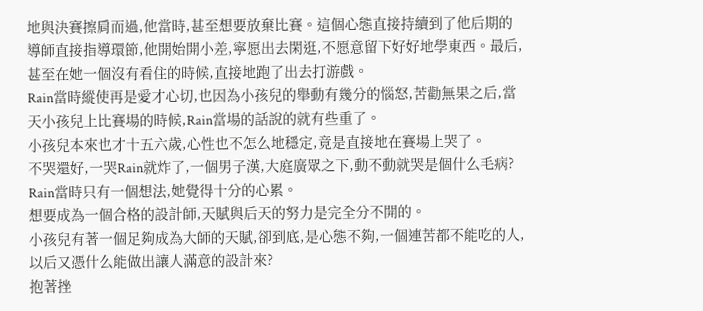地與決賽擦肩而過,他當時,甚至想要放棄比賽。這個心態直接持續到了他后期的導師直接指導環節,他開始開小差,寧愿出去閑逛,不愿意留下好好地學東西。最后,甚至在她一個沒有看住的時候,直接地跑了出去打游戲。
Rain當時縱使再是愛才心切,也因為小孩兒的舉動有幾分的惱怒,苦勸無果之后,當天小孩兒上比賽場的時候,Rain當場的話說的就有些重了。
小孩兒本來也才十五六歲,心性也不怎么地穩定,竟是直接地在賽場上哭了。
不哭還好,一哭Rain就炸了,一個男子漢,大庭廣眾之下,動不動就哭是個什么毛病?
Rain當時只有一個想法,她覺得十分的心累。
想要成為一個合格的設計師,天賦與后天的努力是完全分不開的。
小孩兒有著一個足夠成為大師的天賦,卻到底,是心態不夠,一個連苦都不能吃的人,以后又憑什么能做出讓人滿意的設計來?
抱著挫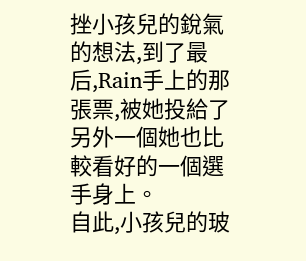挫小孩兒的銳氣的想法,到了最后,Rain手上的那張票,被她投給了另外一個她也比較看好的一個選手身上。
自此,小孩兒的玻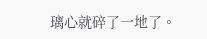璃心就碎了一地了。